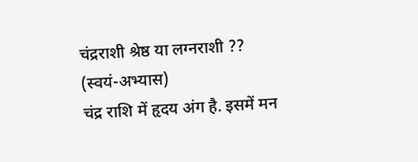चंद्रराशी श्रेष्ठ या लग्नराशी ??
(स्वयं-अभ्यास)
चंद्र राशि में हृदय अंग है. इसमें मन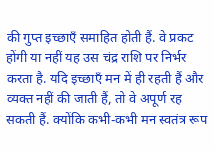की गुप्त इच्छाएँ समाहित होती हैं. वे प्रकट होंगी या नहीं यह उस चंद्र राशि पर निर्भर करता है. यदि इच्छाएँ मन में ही रहती हैं और व्यक्त नहीं की जाती हैं, तो वे अपूर्ण रह सकती हैं. क्योंकि कभी-कभी मन स्वतंत्र रूप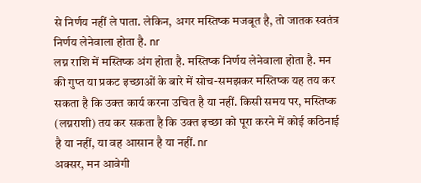से निर्णय नहीं ले पाता. लेकिन, अगर मस्तिष्क मजबूत है, तो जातक स्वतंत्र निर्णय लेनेवाला होता है. nr
लग्न राशि में मस्तिष्क अंग होता है. मस्तिष्क निर्णय लेनेवाला होता है. मन की गुप्त या प्रकट इच्छाओं के बारे में सोच-समझकर मस्तिष्क यह तय कर सकता है कि उक्त कार्य करना उचित है या नहीं. किसी समय पर, मस्तिष्क (लग्नराशी) तय कर सकता है कि उक्त इच्छा को पूरा करने में कोई कठिनाई है या नहीं, या वह आसान है या नहीं. nr
अक्सर, मन आवेगी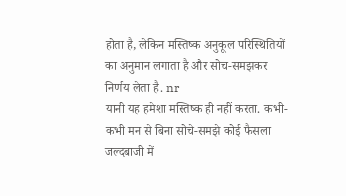होता है, लेकिन मस्तिष्क अनुकूल परिस्थितियों का अनुमान लगाता है और सोच-समझकर निर्णय लेता है. nr
यानी यह हमेशा मस्तिष्क ही नहीं करता. कभी-कभी मन से बिना सोचे-समझे कोई फैसला जल्दबाजी में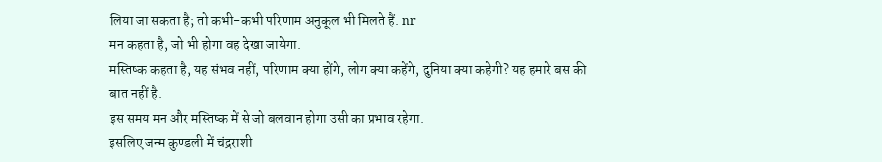लिया जा सकता है; तो कभी-कभी परिणाम अनुकूल भी मिलते हैं. nr
मन कहता है, जो भी होगा वह देखा जायेगा.
मस्तिष्क कहता है, यह संभव नहीं, परिणाम क्या होंगे, लोग क्या कहेंगे, दुनिया क्या कहेगी? यह हमारे बस की बात नहीं है.
इस समय मन और मस्तिष्क में से जो बलवान होगा उसी का प्रभाव रहेगा.
इसलिए जन्म कुण्डली में चंद्रराशी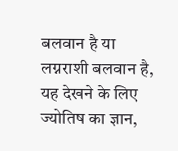बलवान है या लग्नराशी बलवान है, यह देखने के लिए ज्योतिष का ज्ञान,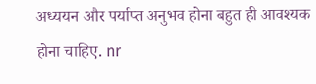अध्ययन और पर्याप्त अनुभव होना बहुत ही आवश्यक होना चाहिए. nr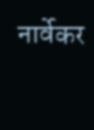नार्वेकर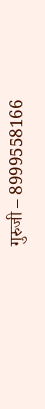गुरुजी – 8999558166